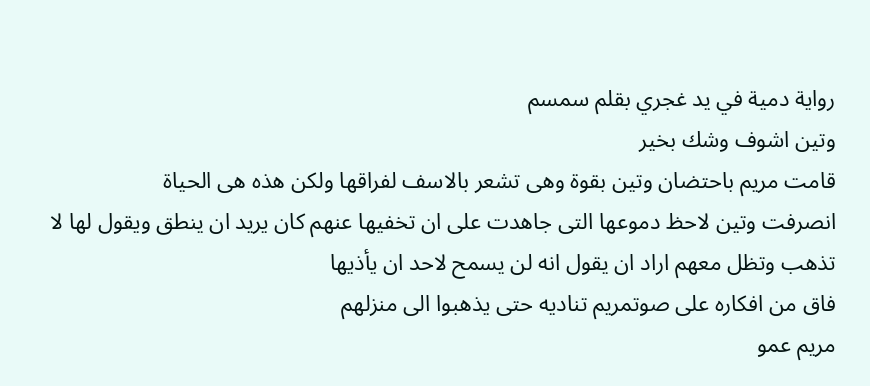رواية دمية في يد غجري بقلم سمسم
وتين اشوف وشك بخير
قامت مريم باحتضان وتين بقوة وهى تشعر بالاسف لفراقها ولكن هذه هى الحياة
انصرفت وتين لاحظ دموعها التى جاهدت على ان تخفيها عنهم كان يريد ان ينطق ويقول لها لا تذهب وتظل معهم اراد ان يقول انه لن يسمح لاحد ان يأذيها
فاق من افكاره على صوتمريم تناديه حتى يذهبوا الى منزلهم
مريم عمو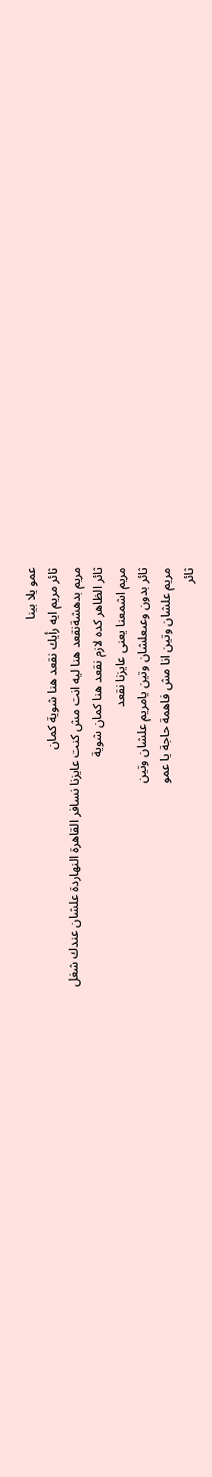عمو يلا بينا
ثائر مريم ايه رأيك نقعد هنا شوية كمان
مريم بدهشةنقعد هنا ليه انت مش كنت عايزنا نسافر القاهرة النهاردة علشان عندك شغل
ثائر الظاهر كده لازم نقعد هنا كمان شوية
مريم اشمعنا يعنى عايزنا نقعد
ثائر بدون وعىعلشان وتين يامريم علشان وتين
مريم علشان وتين انا مش فاهمة حاجة يا عمو
ثائر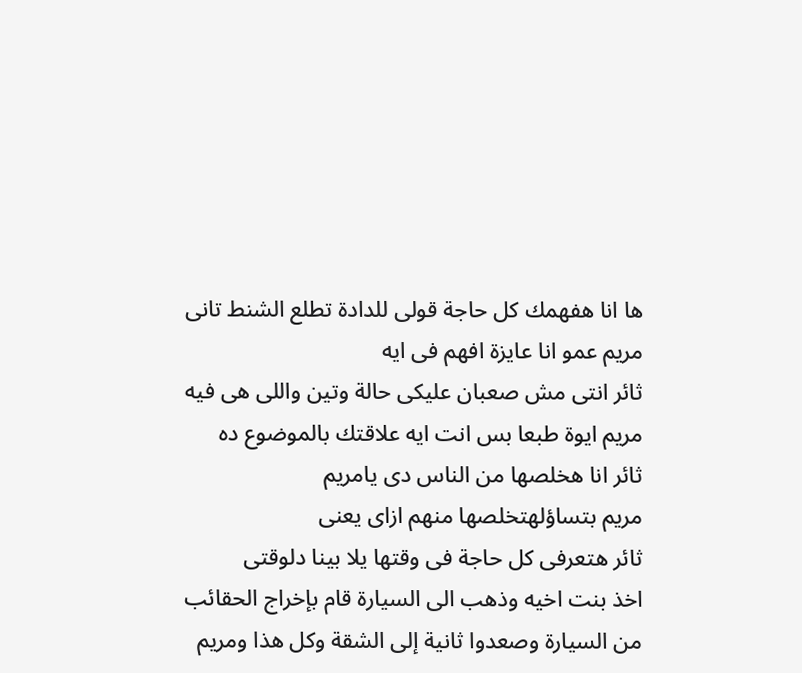ها انا هفهمك كل حاجة قولى للدادة تطلع الشنط تانى
مريم عمو انا عايزة افهم فى ايه
ثائر انتى مش صعبان عليكى حالة وتين واللى هى فيه
مريم ايوة طبعا بس انت ايه علاقتك بالموضوع ده
ثائر انا هخلصها من الناس دى يامريم
مريم بتساؤلهتخلصها منهم ازاى يعنى
ثائر هتعرفى كل حاجة فى وقتها يلا بينا دلوقتى
اخذ بنت اخيه وذهب الى السيارة قام بإخراج الحقائب من السيارة وصعدوا ثانية إلى الشقة وكل هذا ومريم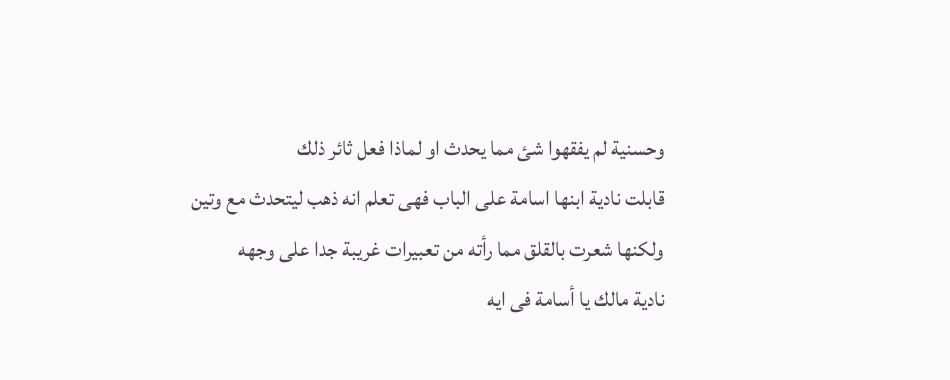وحسنية لم يفقهوا شئ مما يحدث او لماذا فعل ثائر ذلك
قابلت نادية ابنها اسامة على الباب فهى تعلم انه ذهب ليتحدث مع وتين ولكنها شعرت بالقلق مما رأته من تعبيرات غريبة جدا على وجهه
نادية مالك يا أسامة فى ايه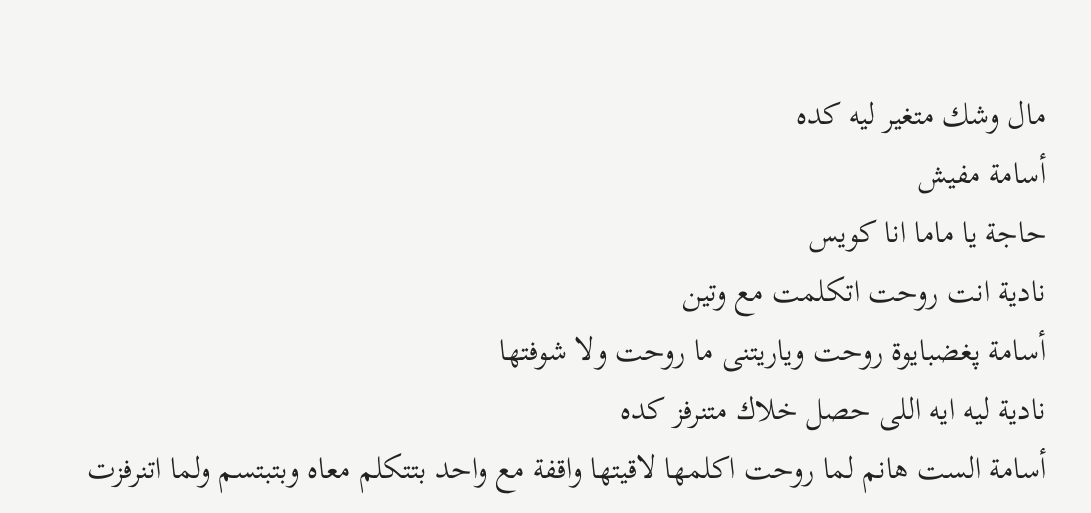مال وشك متغير ليه كده
أسامة مفيش
حاجة يا ماما انا كويس
نادية انت روحت اتكلمت مع وتين
أسامة پغضبايوة روحت وياريتنى ما روحت ولا شوفتها
نادية ليه ايه اللى حصل خلاك متنرفز كده
أسامة الست هانم لما روحت اكلمها لاقيتها واقفة مع واحد بتتكلم معاه وبتبتسم ولما اتنرفزت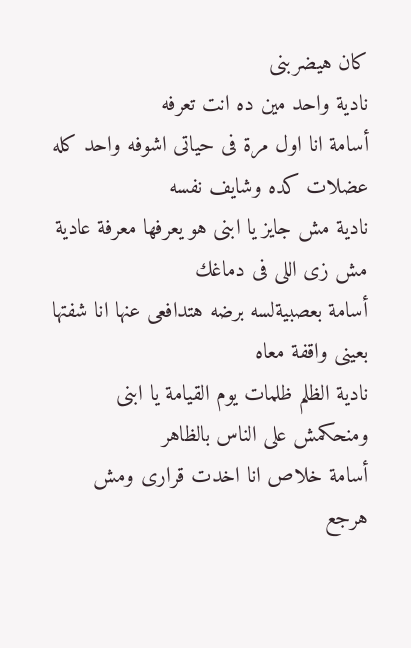كان هيضربنى
نادية واحد مين ده انت تعرفه
أسامة انا اول مرة فى حياتى اشوفه واحد كله عضلات كده وشايف نفسه
نادية مش جايز يا ابنى هو يعرفها معرفة عادية مش زى اللى فى دماغك
أسامة بعصبيةلسه برضه هتدافعى عنها انا شفتها بعينى واقفة معاه
نادية الظلم ظلمات يوم القيامة يا ابنى ومنحكمش على الناس بالظاهر
أسامة خلاص انا اخدت قرارى ومش هرجع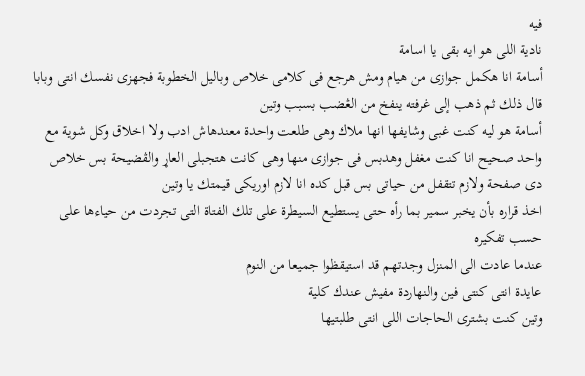فيه
نادية اللى هو ايه بقى يا اسامة
أسامة انا هكمل جوازى من هيام ومش هرجع فى كلامى خلاص وباليل الخطوبة فجهزى نفسك انتى وبابا
قال ذلك ثم ذهب إلى غرفته ينفخ من الڠضب بسبب وتين
أسامة هو ليه كنت غبى وشايفها انها ملاك وهى طلعت واحدة معندهاش ادب ولا اخلاق وكل شوية مع واحد صحيح انا كنت مغفل وهدبس فى جوازى منها وهى كانت هتجبلى العاړ والڤضيحة بس خلاص دى صفحة ولازم تتقفل من حياتى بس قبل كده انا لازم اوريكى قيمتك يا وتين
اخذ قراره بأن يخبر سمير بما رأه حتى يستطيع السيطرة على تلك الفتاة التى تجردت من حياءها على حسب تفكيره
عندما عادت الى المنزل وجدتهم قد استيقظوا جميعا من النوم
عايدة انتى كنتى فين والنهاردة مفيش عندك كلية
وتين كنت بشترى الحاجات اللى انتى طلبتيها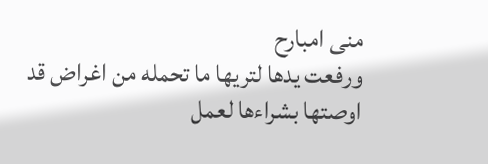منى امبارح
ورفعت يدها لتريها ما تحمله من اغراض قد اوصتها بشراءها لعمل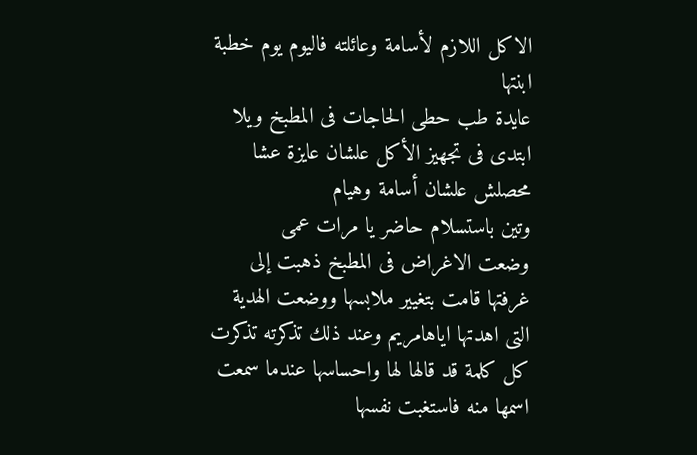الاكل اللازم لأسامة وعائلته فاليوم يوم خطبة ابنتها
عايدة طب حطى الحاجات فى المطبخ ويلا ابتدى فى تجهيز الأكل علشان عايزة عشا محصلش علشان أسامة وهيام
وتين باستسلام حاضر يا مرات عمى
وضعت الاغراض فى المطبخ ذهبت إلى غرفتها قامت بتغيير ملابسها ووضعت الهدية التى اهدتها اياهامريم وعند ذلك تذكرته تذكرت كل كلمة قد قالها لها واحساسها عندما سمعت اسمها منه فاستغبت نفسها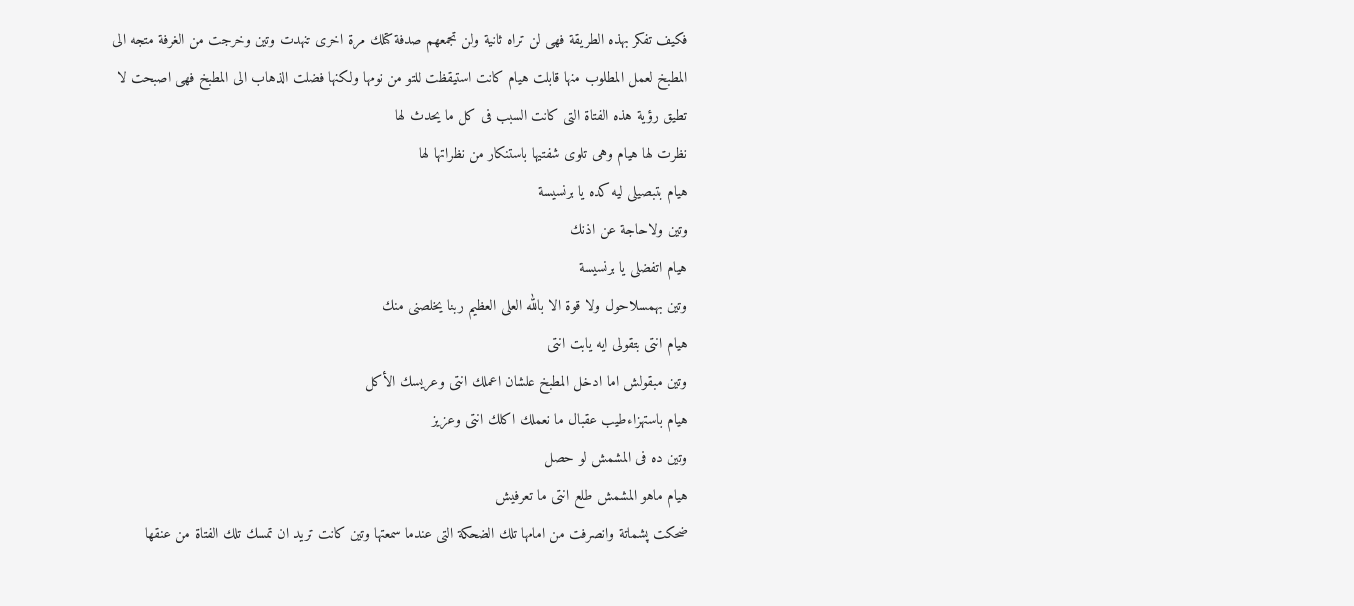فكيف تفكر بهذه الطريقة فهى لن تراه ثانية ولن تجمعهم صدفة كتلك مرة اخرى تنهدت وتين وخرجت من الغرفة متجه الى المطبخ لعمل المطلوب منها قابلت هيام كانت استيقظت للتو من نومها ولكنها فضلت الذهاب الى المطبخ فهى اصبحت لا تطيق رؤية هذه الفتاة التى كانت السبب فى كل ما يحدث لها
نظرت لها هيام وهى تلوى شفتيها باستنكار من نظراتها لها
هيام بتبصيلى ليه كده يا برنسيسة
وتين ولاحاجة عن اذنك
هيام اتفضلى يا برنسيسة
وتين بهمسلاحول ولا قوة الا بالله العلى العظيم ربنا يخلصنى منك
هيام انتى بتقولى ايه يابت انتى
وتين مبقولش اما ادخل المطبخ علشان اعملك انتى وعريسك الأكل
هيام باستهزاءطيب عقبال ما نعملك اكلك انتى وعزيز
وتين ده فى المشمش لو حصل
هيام ماهو المشمش طلع انتى ما تعرفيش
ضحكت پشماتة وانصرفت من امامها تلك الضحكة التى عندما سمعتها وتين كانت تريد ان تمسك تلك الفتاة من عنقها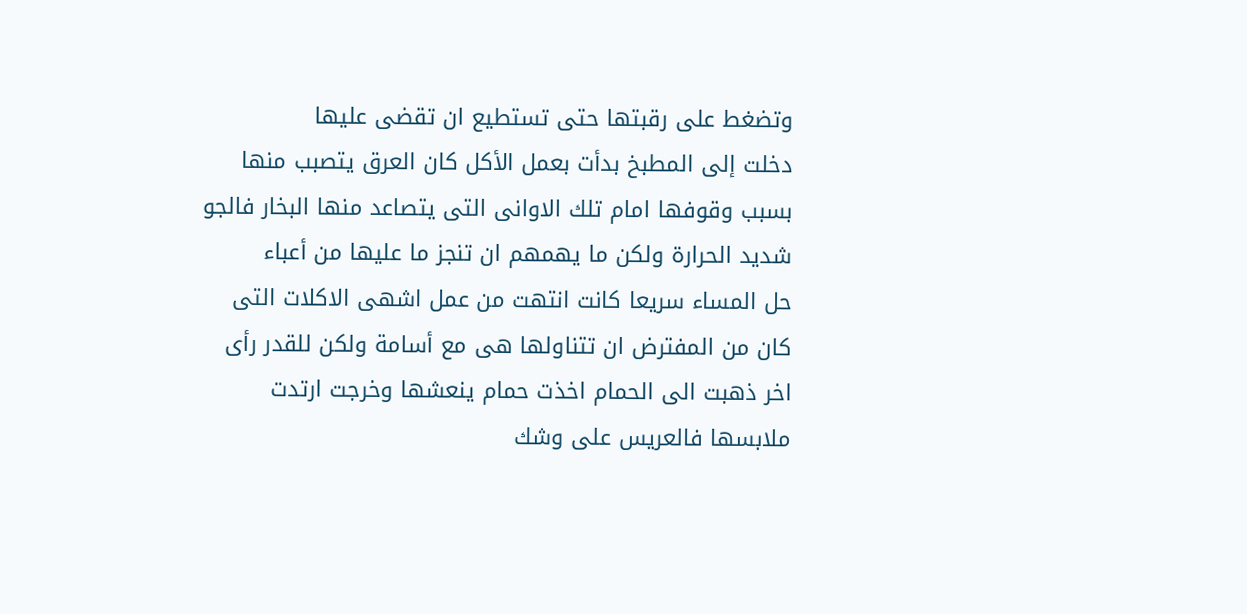وتضغط على رقبتها حتى تستطيع ان تقضى عليها
دخلت إلى المطبخ بدأت بعمل الأكل كان العرق يتصبب منها بسبب وقوفها امام تلك الاوانى التى يتصاعد منها البخار فالجو شديد الحرارة ولكن ما يهمهم ان تنجز ما عليها من أعباء
حل المساء سريعا كانت انتهت من عمل اشهى الاكلات التى كان من المفترض ان تتناولها هى مع أسامة ولكن للقدر رأى اخر ذهبت الى الحمام اخذت حمام ينعشها وخرجت ارتدت ملابسها فالعريس على وشك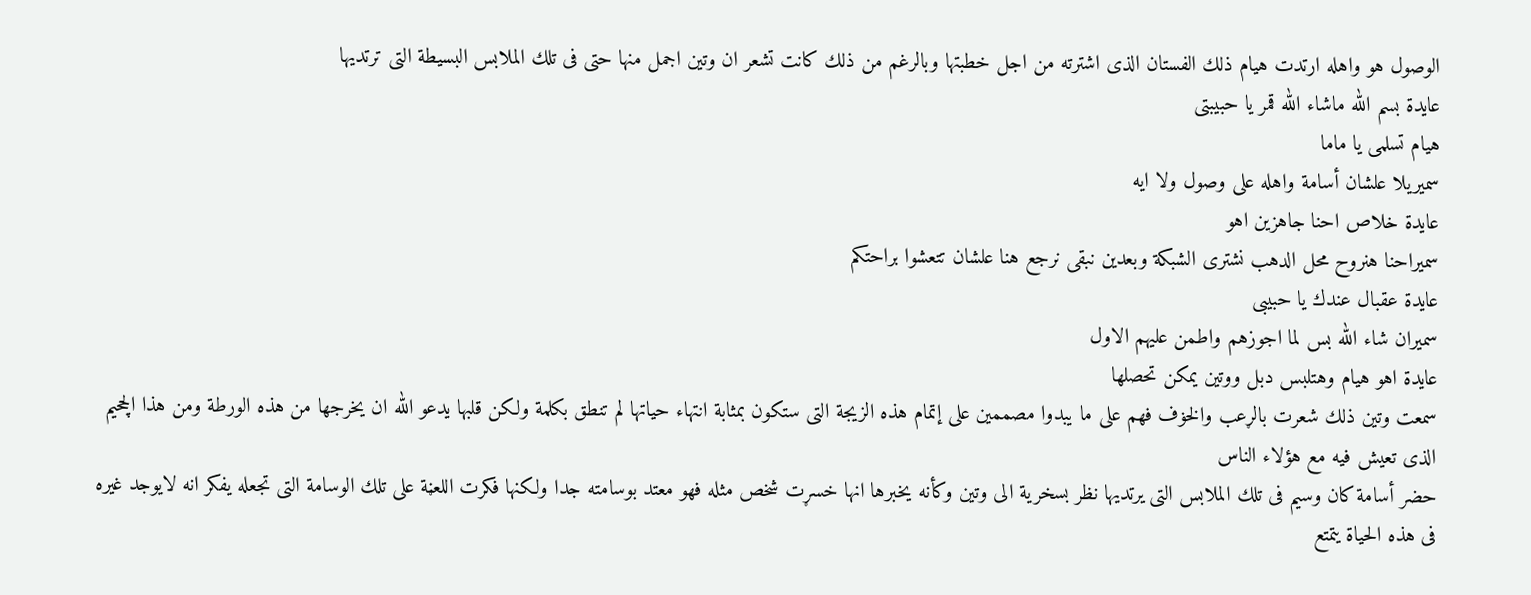الوصول هو واهله ارتدت هيام ذلك الفستان الذى اشترته من اجل خطبتها وبالرغم من ذلك كانت تشعر ان وتين اجمل منها حتى فى تلك الملابس البسيطة التى ترتديها
عايدة بسم الله ماشاء الله قمر يا حبيبتى
هيام تسلمى يا ماما
سميريلا علشان أسامة واهله على وصول ولا ايه
عايدة خلاص احنا جاهزين اهو
سميراحنا هنروح محل الدهب نشترى الشبكة وبعدين نبقى نرجع هنا علشان تتعشوا براحتكم
عايدة عقبال عندك يا حبيبى
سميران شاء الله بس لما اجوزهم واطمن عليهم الاول
عايدة اهو هيام وهتلبس دبل ووتين يمكن تحصلها
سمعت وتين ذلك شعرت بالړعب والخۏف فهم على ما يبدوا مصممين على إتمام هذه الزيجة التى ستكون بمثابة انتهاء حياتها لم تنطق بكلمة ولكن قلبها يدعو الله ان يخرجها من هذه الورطة ومن هذا الچحيم الذى تعيش فيه مع هؤلاء الناس
حضر أسامة كان وسيم فى تلك الملابس التى يرتديها نظر بسخرية الى وتين وكأنه يخبرها انها خسړت شخص مثله فهو معتد بوسامته جدا ولكنها فكرت اللعڼة على تلك الوسامة التى تجعله يفكر انه لايوجد غيره فى هذه الحياة يتمتع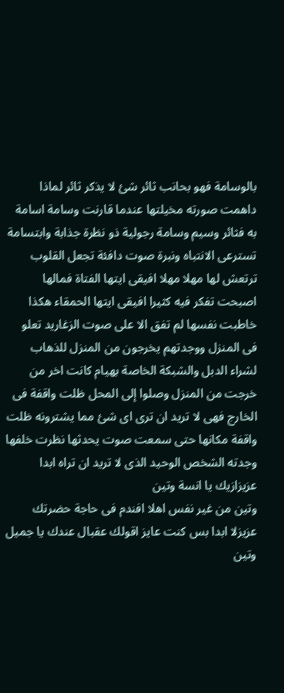بالوسامة فهو بحانب ثائر شئ لا يذكر ثائر لماذا داهمت صورته مخيلتها عندما قارنت وسامة اسامة به فثائر وسيم وسامة رجولية ذو نظرة جذابة وابتسامة تسترعى الانتباه ونبرة صوت دافئة تجعل القلوب ترتعش لها مهلا مهلا افيقى ايتها الفتاة فمالها اصبحت تفكر فيه كثيرا افيقى ايتها الحمقاء هكذا خاطبت نفسها لم تفق الا على صوت الزغاريد تعلو فى المنزل ووجدتهم يخرجون من المنزل للذهاب لشراء الدبل والشبكة الخاصة بهيام كانت اخر من خرجت من المنزل وصلوا إلى المحل ظلت واقفة فى الخارج فهى لا تريد ان ترى اى شئ مما يشترونه ظلت واقفة مكانها حتى سمعت صوت يحدثها نظرت خلفها
وجدته الشخص الوحيد الذى لا تريد ان تراه ابدا
عزيزازيك يا انسة وتين
وتين من غير نفس اهلا افندم فى حاجة حضرتك
عزيزلا ابدا بس كنت عايز اقولك عقبال عندك يا جميل
وتين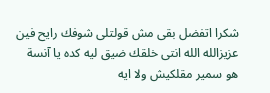شكرا اتفضل بقى مش قولتلى شوفك رايح فين
عزيزالله الله انتى خلقك ضيق ليه كده يا آنسة هو سمير مقلكيش ولا ايه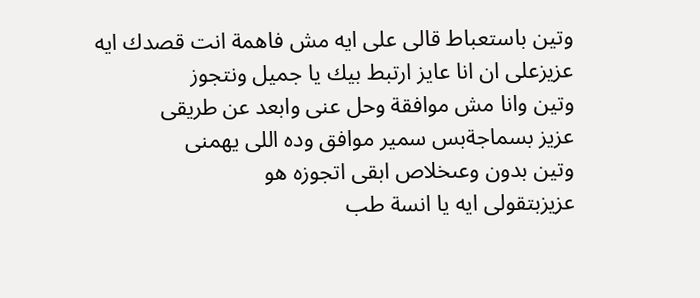وتين باستعباط قالى على ايه مش فاهمة انت قصدك ايه
عزيزعلى ان انا عايز ارتبط بيك يا جميل ونتجوز
وتين وانا مش موافقة وحل عنى وابعد عن طريقى
عزيز بسماجةبس سمير موافق وده اللى يهمنى
وتين بدون وعىخلاص ابقى اتجوزه هو
عزيزبتقولى ايه يا انسة طب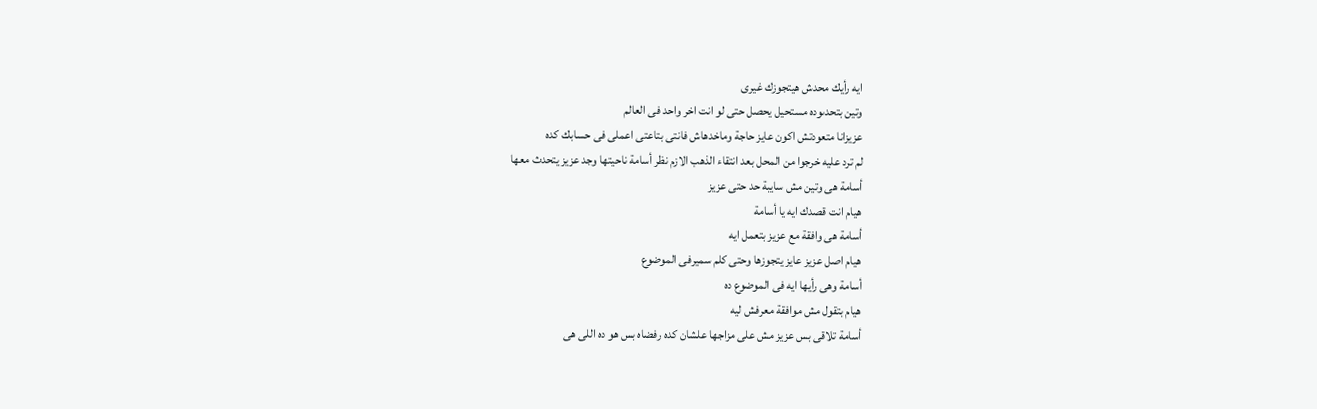ايه رأيك محدش هيتجوزك غيرى
وتين بتحدىوده مستحيل يحصل حتى لو انت اخر واحد فى العالم
عزيزانا متعودتش اكون عايز حاجة وماخدهاش فانتى بتاعتى اعملى فى حسابك كده
لم ترد عليه خرجوا من المحل بعد انتقاء الذهب الازم نظر أسامة ناحيتها وجد عزيز يتحدث معها
أسامة هى وتين مش سايبة حد حتى عزيز
هيام انت قصدك ايه يا أسامة
أسامة هى وافقة مع عزيز بتعمل ايه
هيام اصل عزيز عايز يتجوزها وحتى كلم سميرفى الموضوع
أسامة وهى رأيها ايه فى الموضوع ده
هيام بتقول مش موافقة معرفش ليه
أسامة تلاقى بس عزيز مش على مزاجها علشان كده رفضاه بس هو ده اللى هى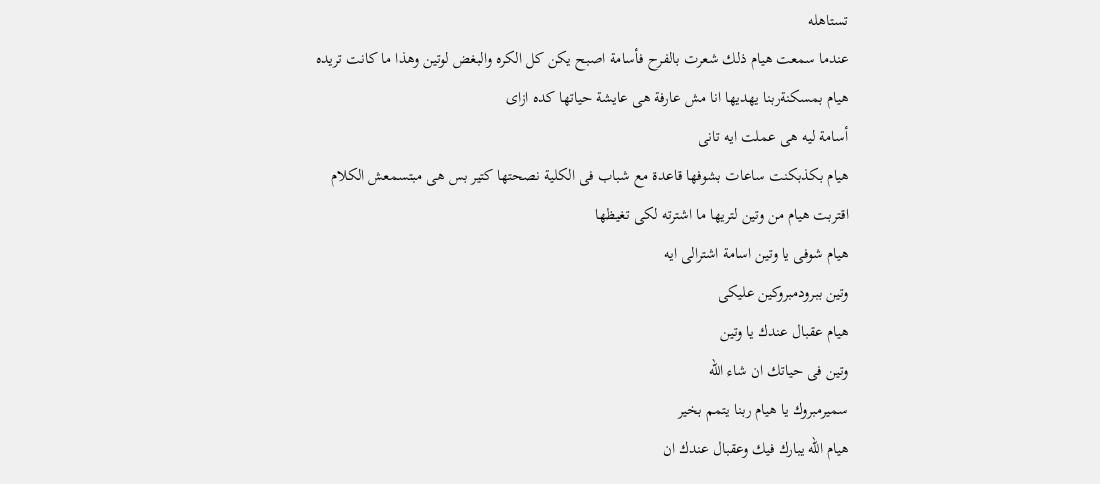تستاهله
عندما سمعت هيام ذلك شعرت بالفرح فأسامة اصبح يكن كل الكره والبغض لوتين وهذا ما كانت تريده
هيام بمسكنةربنا يهديها انا مش عارفة هى عايشة حياتها كده ازاى
أسامة ليه هى عملت ايه تانى
هيام بكذبكنت ساعات بشوفها قاعدة مع شباب فى الكلية نصحتها كتير بس هى مبتسمعش الكلام
اقتربت هيام من وتين لتريها ما اشترته لكى تغيظها
هيام شوفى يا وتين اسامة اشترالى ايه
وتين ببرودمبروكين عليكى
هيام عقبال عندك يا وتين
وتين فى حياتك ان شاء الله
سميرمبروك يا هيام ربنا يتمم بخير
هيام الله يبارك فيك وعقبال عندك ان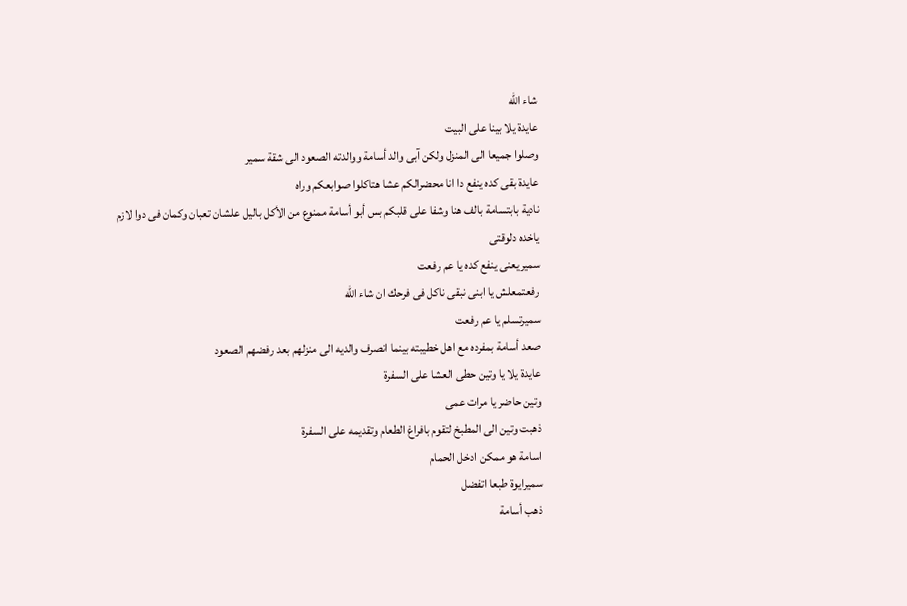شاء الله
عايدة يلا بينا على البيت
وصلوا جميعا الى المنزل ولكن آبى والد أسامة ووالدته الصعود الى شقة سمير
عايدة بقى كده ينفع دا انا محضرالكم عشا هتاكلوا صوابعكم وراه
نادية بابتسامة بالف هنا وشفا على قلبكم بس أبو أسامة ممنوع من الأكل باليل علشان تعبان وكمان فى دوا لازم ياخده دلوقتى
سميريعنى ينفع كده يا عم رفعت
رفعتمعلش يا ابنى نبقى ناكل فى فرحك ان شاء الله
سميرتسلم يا عم رفعت
صعد أسامة بمفرده مع اهل خطيبته بينما انصرف والديه الى منزلهم بعد رفضهم الصعود
عايدة يلا يا وتين حطى العشا على السفرة
وتين حاضر يا مرات عمى
ذهبت وتين الى المطبخ لتقوم بافراغ الطعام وتقديمه على السفرة
اسامة هو ممكن ادخل الحمام
سميرايوة طبعا اتفضل
ذهب أسامة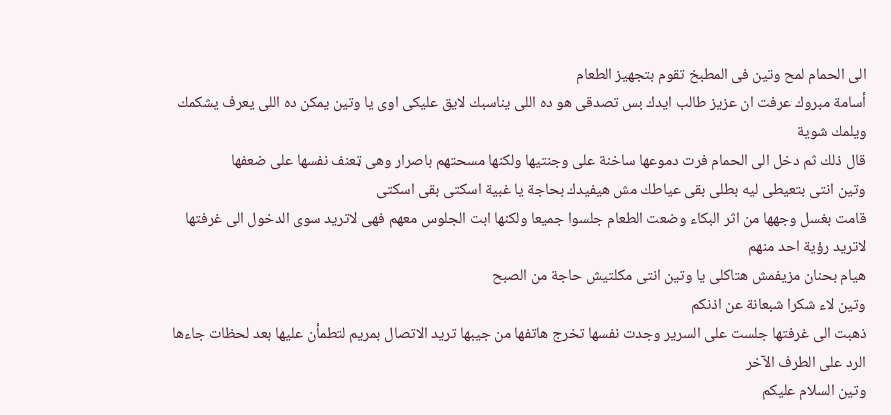الى الحمام لمح وتين فى المطبخ تقوم بتجهيز الطعام
أسامة مبروك عرفت ان عزيز طالب ايدك بس تصدقى هو ده اللى يناسبك لايق عليكى اوى يا وتين يمكن ده اللى يعرف يشكمك ويلمك شوية
قال ذلك ثم دخل الى الحمام فرت دموعها ساخنة على وجنتيها ولكنها مسحتهم باصرار وهى ټعنف نفسها على ضعفها
وتين انتى بتعيطى ليه بطلى بقى عياطك مش هيفيدك بحاجة يا غبية اسكتى بقى اسكتى
قامت بغسل وجهها من اثر البكاء وضعت الطعام جلسوا جميعا ولكنها ابت الجلوس معهم فهى لاتريد سوى الدخول الى غرفتها لاتريد رؤية احد منهم
هيام بحنان مزيفمش هتاكلى يا وتين انتى مكلتيش حاجة من الصبح
وتين لاء شكرا شبعانة عن اذنكم
ذهبت الى غرفتها جلست على السرير وجدت نفسها تخرج هاتفها من جيبها تريد الاتصال بمريم لتطمأن عليها بعد لحظات جاءها الرد على الطرف الآخر
وتين السلام عليكم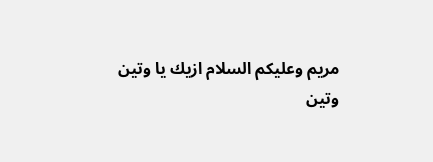مريم وعليكم السلام ازيك يا وتين
وتين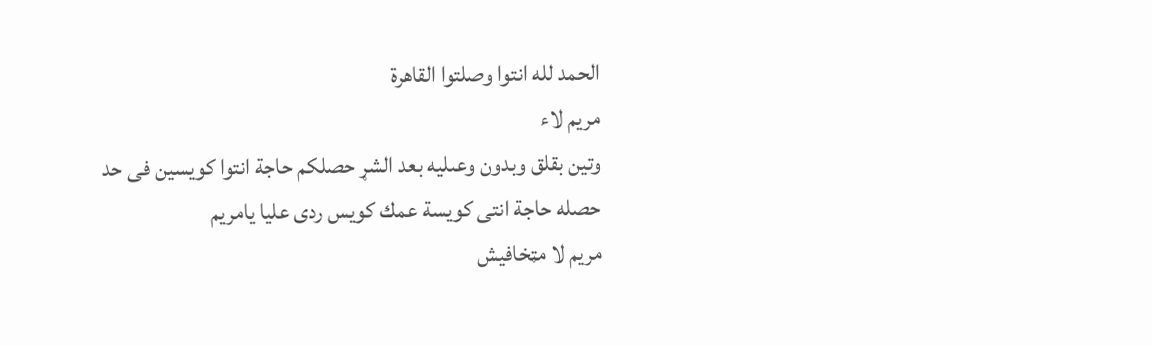الحمد لله انتوا وصلتوا القاهرة
مريم لاء
وتين بقلق وبدون وعىليه بعد الشړ حصلكم حاجة انتوا كويسين فى حد حصله حاجة انتى كويسة عمك كويس ردى عليا يامريم
مريم لا مټخافيش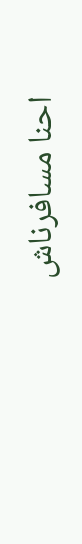احنا مسافرناش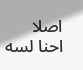اصلا احنا لسه